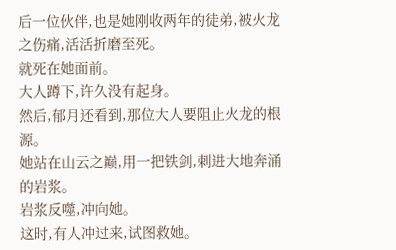后一位伙伴,也是她刚收两年的徒弟,被火龙之伤痛,活活折磨至死。
就死在她面前。
大人蹲下,许久没有起身。
然后,郁月还看到,那位大人要阻止火龙的根源。
她站在山云之巅,用一把铁剑,刺进大地奔涌的岩浆。
岩浆反噬,冲向她。
这时,有人冲过来,试图救她。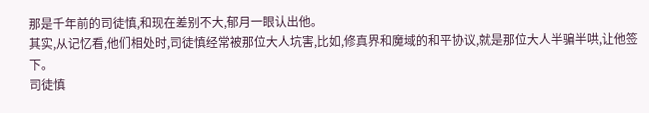那是千年前的司徒慎,和现在差别不大,郁月一眼认出他。
其实,从记忆看,他们相处时,司徒慎经常被那位大人坑害,比如,修真界和魔域的和平协议,就是那位大人半骗半哄,让他签下。
司徒慎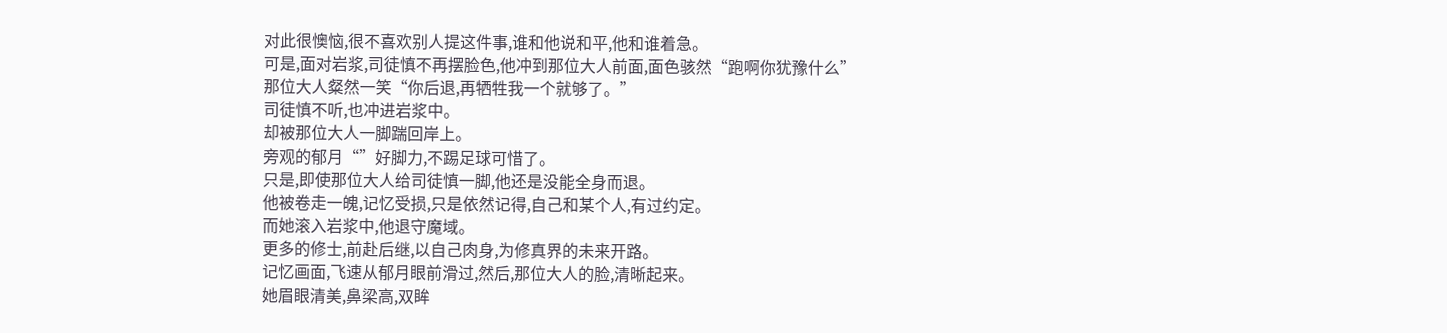对此很懊恼,很不喜欢别人提这件事,谁和他说和平,他和谁着急。
可是,面对岩浆,司徒慎不再摆脸色,他冲到那位大人前面,面色骇然“跑啊你犹豫什么”
那位大人粲然一笑“你后退,再牺牲我一个就够了。”
司徒慎不听,也冲进岩浆中。
却被那位大人一脚踹回岸上。
旁观的郁月“”好脚力,不踢足球可惜了。
只是,即使那位大人给司徒慎一脚,他还是没能全身而退。
他被卷走一魄,记忆受损,只是依然记得,自己和某个人,有过约定。
而她滚入岩浆中,他退守魔域。
更多的修士,前赴后继,以自己肉身,为修真界的未来开路。
记忆画面,飞速从郁月眼前滑过,然后,那位大人的脸,清晰起来。
她眉眼清美,鼻梁高,双眸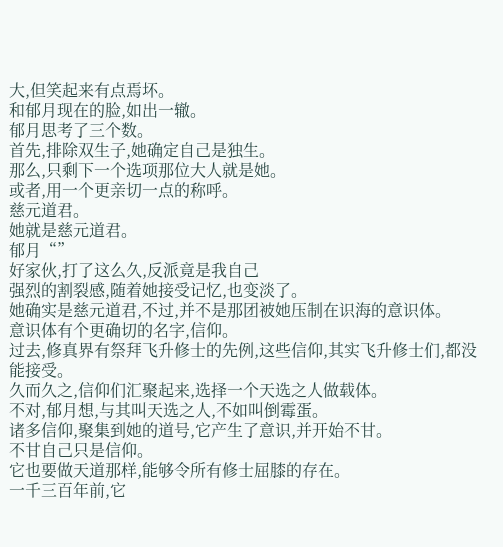大,但笑起来有点焉坏。
和郁月现在的脸,如出一辙。
郁月思考了三个数。
首先,排除双生子,她确定自己是独生。
那么,只剩下一个选项那位大人就是她。
或者,用一个更亲切一点的称呼。
慈元道君。
她就是慈元道君。
郁月“”
好家伙,打了这么久,反派竟是我自己
强烈的割裂感,随着她接受记忆,也变淡了。
她确实是慈元道君,不过,并不是那团被她压制在识海的意识体。
意识体有个更确切的名字,信仰。
过去,修真界有祭拜飞升修士的先例,这些信仰,其实飞升修士们,都没能接受。
久而久之,信仰们汇聚起来,选择一个天选之人做载体。
不对,郁月想,与其叫天选之人,不如叫倒霉蛋。
诸多信仰,聚集到她的道号,它产生了意识,并开始不甘。
不甘自己只是信仰。
它也要做天道那样,能够令所有修士屈膝的存在。
一千三百年前,它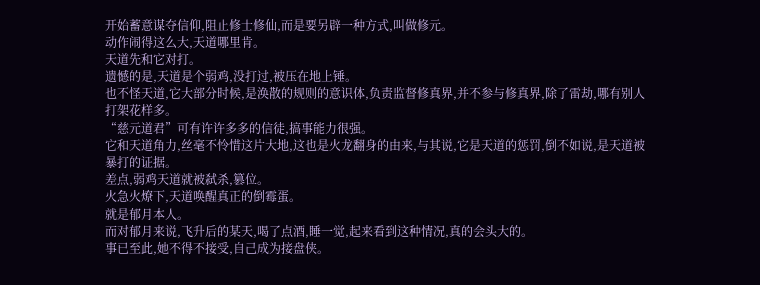开始蓄意谋夺信仰,阻止修士修仙,而是要另辟一种方式,叫做修元。
动作闹得这么大,天道哪里肯。
天道先和它对打。
遗憾的是,天道是个弱鸡,没打过,被压在地上锤。
也不怪天道,它大部分时候,是涣散的规则的意识体,负责监督修真界,并不参与修真界,除了雷劫,哪有别人打架花样多。
“慈元道君”可有许许多多的信徒,搞事能力很强。
它和天道角力,丝毫不怜惜这片大地,这也是火龙翻身的由来,与其说,它是天道的惩罚,倒不如说,是天道被暴打的证据。
差点,弱鸡天道就被弑杀,篡位。
火急火燎下,天道唤醒真正的倒霉蛋。
就是郁月本人。
而对郁月来说,飞升后的某天,喝了点酒,睡一觉,起来看到这种情况,真的会头大的。
事已至此,她不得不接受,自己成为接盘侠。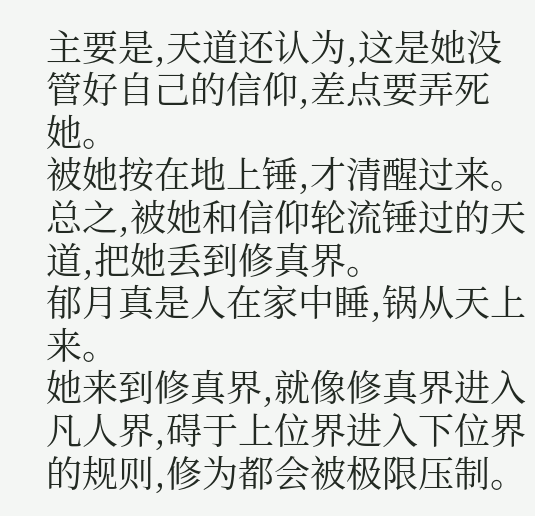主要是,天道还认为,这是她没管好自己的信仰,差点要弄死她。
被她按在地上锤,才清醒过来。
总之,被她和信仰轮流锤过的天道,把她丢到修真界。
郁月真是人在家中睡,锅从天上来。
她来到修真界,就像修真界进入凡人界,碍于上位界进入下位界的规则,修为都会被极限压制。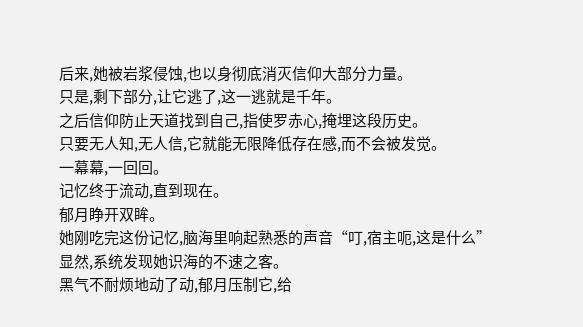后来,她被岩浆侵蚀,也以身彻底消灭信仰大部分力量。
只是,剩下部分,让它逃了,这一逃就是千年。
之后信仰防止天道找到自己,指使罗赤心,掩埋这段历史。
只要无人知,无人信,它就能无限降低存在感,而不会被发觉。
一幕幕,一回回。
记忆终于流动,直到现在。
郁月睁开双眸。
她刚吃完这份记忆,脑海里响起熟悉的声音“叮,宿主呃,这是什么”
显然,系统发现她识海的不速之客。
黑气不耐烦地动了动,郁月压制它,给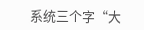系统三个字“大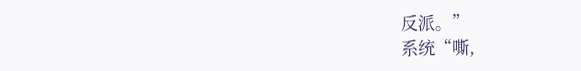反派。”
系统“嘶,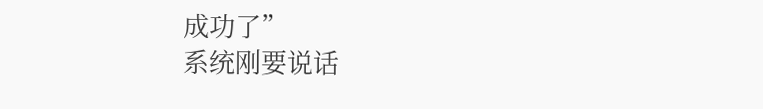成功了”
系统刚要说话